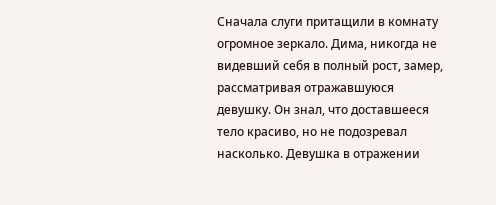Сначала слуги притащили в комнату огромное зеркало. Дима, никогда не видевший себя в полный рост, замер, рассматривая отражавшуюся девушку. Он знал, что доставшееся тело красиво, но не подозревал насколько. Девушка в отражении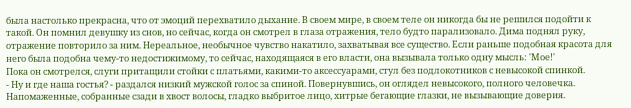была настолько прекрасна, что от эмоций перехватило дыхание. В своем мире, в своем теле он никогда бы не решился подойти к такой. Он помнил девушку из снов, но сейчас, когда он смотрел в глаза отражения, тело будто парализовало. Дима поднял руку, отражение повторило за ним. Нереальное, необычное чувство накатило, захватывая все существо. Если раньше подобная красота для него была подобна чему-то недостижимому, то сейчас, находящаяся в его власти, она вызывала только одну мысль: 'Мое!'
Пока он смотрелся, слуги притащили стойки с платьями, какими-то аксессуарами, стул без подлокотников с невысокой спинкой.
- Ну и где наша гостья? - раздался низкий мужской голос за спиной. Повернувшись, он оглядел невысокого, полного человечка. Напомаженные, собранные сзади в хвост волосы, гладко выбритое лицо, хитрые бегающие глазки, не вызывающие доверия.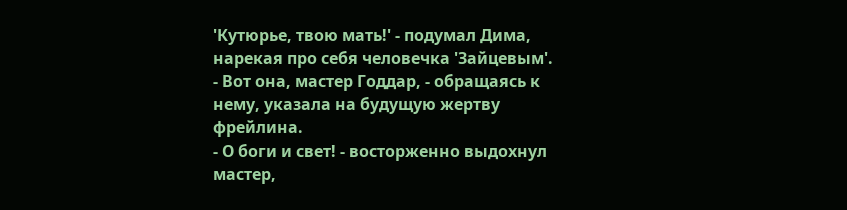'Кутюрье, твою мать!' - подумал Дима, нарекая про себя человечка 'Зайцевым'.
- Вот она, мастер Годдар, - обращаясь к нему, указала на будущую жертву фрейлина.
- О боги и свет! - восторженно выдохнул мастер,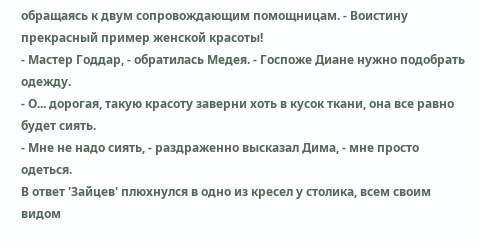обращаясь к двум сопровождающим помощницам. - Воистину прекрасный пример женской красоты!
- Мастер Годдар, - обратилась Медея. - Госпоже Диане нужно подобрать одежду.
- О... дорогая, такую красоту заверни хоть в кусок ткани, она все равно будет сиять.
- Мне не надо сиять, - раздраженно высказал Дима, - мне просто одеться.
В ответ 'Зайцев' плюхнулся в одно из кресел у столика, всем своим видом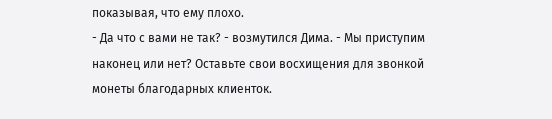показывая, что ему плохо.
- Да что с вами не так? - возмутился Дима. - Мы приступим наконец или нет? Оставьте свои восхищения для звонкой монеты благодарных клиенток.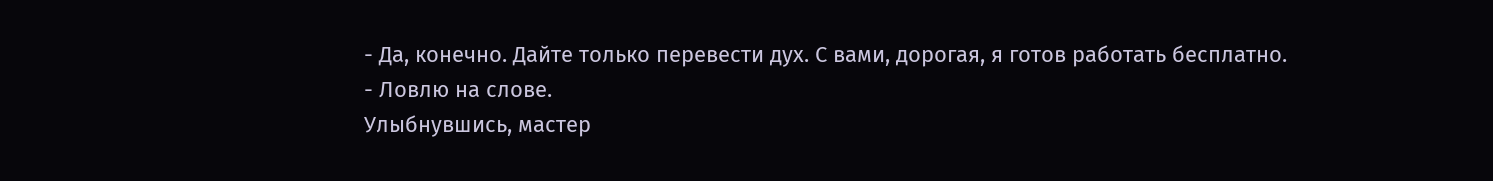- Да, конечно. Дайте только перевести дух. С вами, дорогая, я готов работать бесплатно.
- Ловлю на слове.
Улыбнувшись, мастер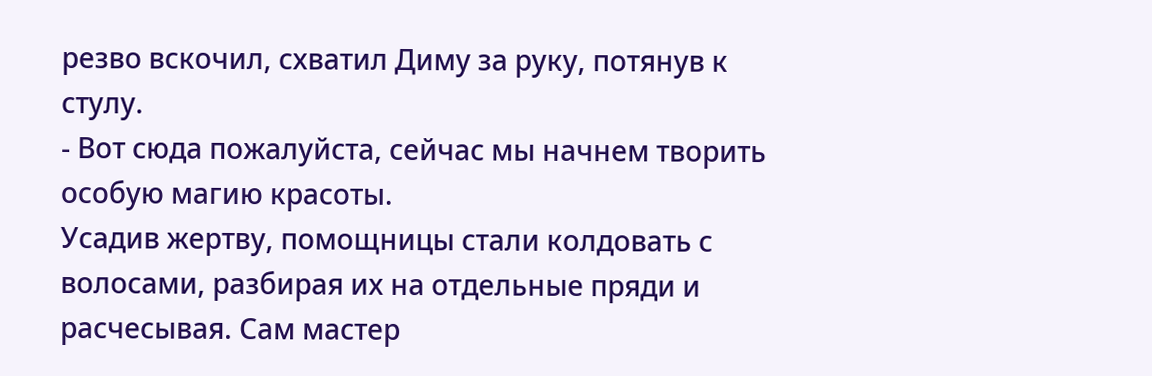резво вскочил, схватил Диму за руку, потянув к стулу.
- Вот сюда пожалуйста, сейчас мы начнем творить особую магию красоты.
Усадив жертву, помощницы стали колдовать с волосами, разбирая их на отдельные пряди и расчесывая. Сам мастер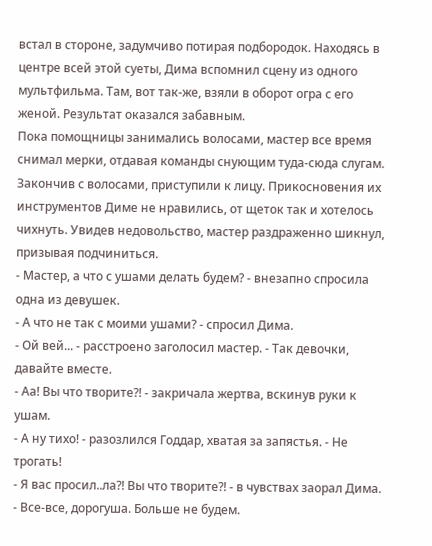встал в стороне, задумчиво потирая подбородок. Находясь в центре всей этой суеты, Дима вспомнил сцену из одного мультфильма. Там, вот так-же, взяли в оборот огра с его женой. Результат оказался забавным.
Пока помощницы занимались волосами, мастер все время снимал мерки, отдавая команды снующим туда-сюда слугам. Закончив с волосами, приступили к лицу. Прикосновения их инструментов Диме не нравились, от щеток так и хотелось чихнуть. Увидев недовольство, мастер раздраженно шикнул, призывая подчиниться.
- Мастер, а что с ушами делать будем? - внезапно спросила одна из девушек.
- А что не так с моими ушами? - спросил Дима.
- Ой вей... - расстроено заголосил мастер. - Так девочки, давайте вместе.
- Аа! Вы что творите?! - закричала жертва, вскинув руки к ушам.
- А ну тихо! - разозлился Годдар, хватая за запястья. - Не трогать!
- Я вас просил..ла?! Вы что творите?! - в чувствах заорал Дима.
- Все-все, дорогуша. Больше не будем.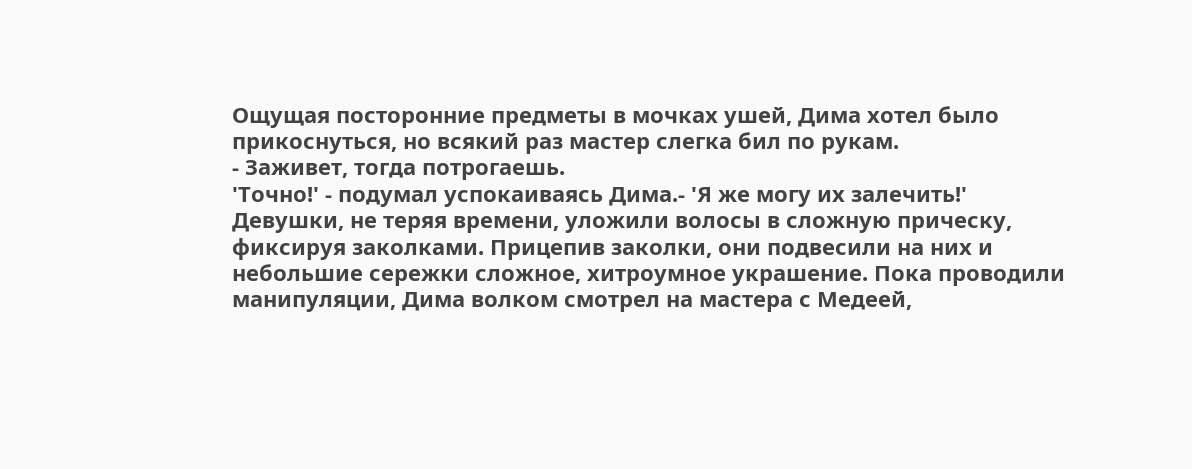Ощущая посторонние предметы в мочках ушей, Дима хотел было прикоснуться, но всякий раз мастер слегка бил по рукам.
- Заживет, тогда потрогаешь.
'Точно!' - подумал успокаиваясь Дима.- 'Я же могу их залечить!'
Девушки, не теряя времени, уложили волосы в сложную прическу, фиксируя заколками. Прицепив заколки, они подвесили на них и небольшие сережки сложное, хитроумное украшение. Пока проводили манипуляции, Дима волком смотрел на мастера с Медеей,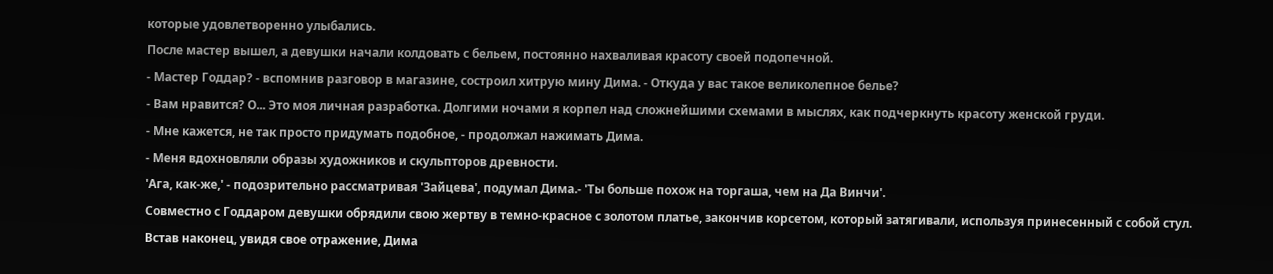которые удовлетворенно улыбались.
После мастер вышел, а девушки начали колдовать с бельем, постоянно нахваливая красоту своей подопечной.
- Мастер Годдар? - вспомнив разговор в магазине, состроил хитрую мину Дима. - Откуда у вас такое великолепное белье?
- Вам нравится? О... Это моя личная разработка. Долгими ночами я корпел над сложнейшими схемами в мыслях, как подчеркнуть красоту женской груди.
- Мне кажется, не так просто придумать подобное, - продолжал нажимать Дима.
- Меня вдохновляли образы художников и скульпторов древности.
'Ага, как-же,' - подозрительно рассматривая 'Зайцева', подумал Дима.- 'Ты больше похож на торгаша, чем на Да Винчи'.
Совместно с Годдаром девушки обрядили свою жертву в темно-красное с золотом платье, закончив корсетом, который затягивали, используя принесенный с собой стул.
Встав наконец, увидя свое отражение, Дима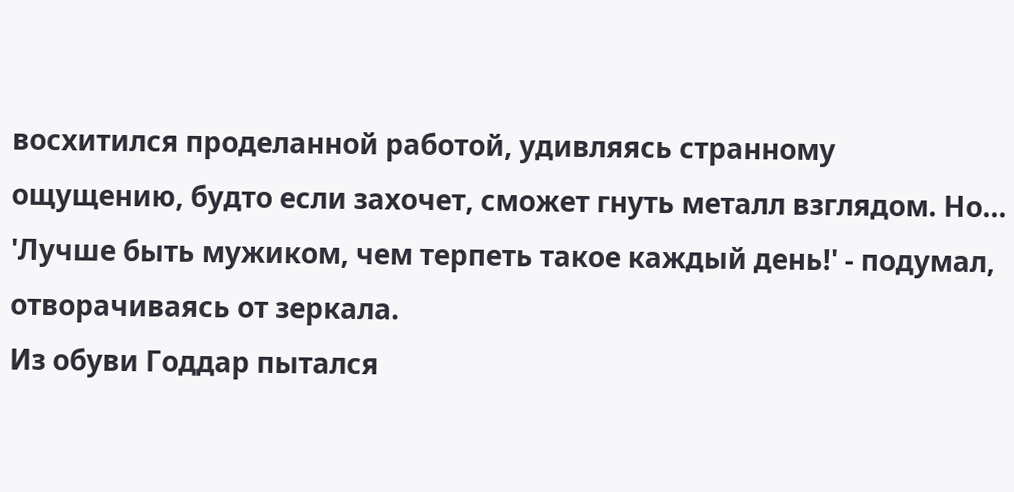восхитился проделанной работой, удивляясь странному ощущению, будто если захочет, сможет гнуть металл взглядом. Но...
'Лучше быть мужиком, чем терпеть такое каждый день!' - подумал, отворачиваясь от зеркала.
Из обуви Годдар пытался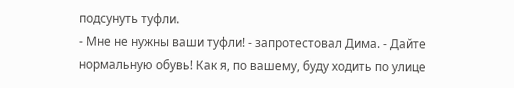подсунуть туфли.
- Мне не нужны ваши туфли! - запротестовал Дима. - Дайте нормальную обувь! Как я, по вашему, буду ходить по улице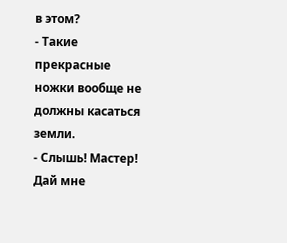в этом?
- Такие прекрасные ножки вообще не должны касаться земли.
- Слышь! Мастер! Дай мне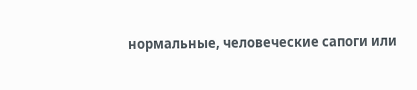нормальные, человеческие сапоги или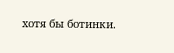хотя бы ботинки.